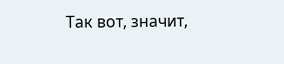Так вот, значит,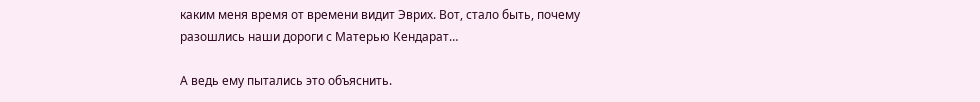каким меня время от времени видит Эврих. Вот, стало быть, почему разошлись наши дороги с Матерью Кендарат…

А ведь ему пытались это объяснить.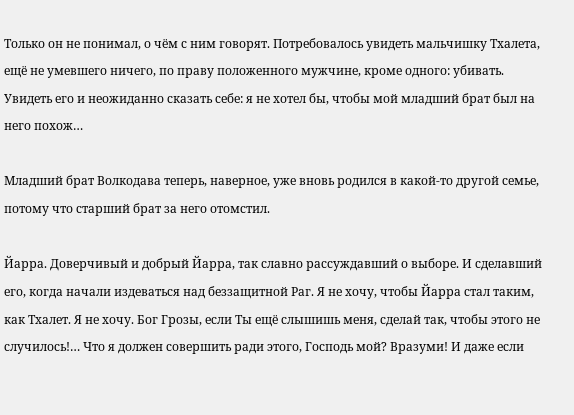Только он не понимал, о чём с ним говорят. Потребовалось увидеть мальчишку Тхалета, ещё не умевшего ничего, по праву положенного мужчине, кроме одного: убивать. Увидеть его и неожиданно сказать себе: я не хотел бы, чтобы мой младший брат был на него похож…

Младший брат Волкодава теперь, наверное, уже вновь родился в какой-то другой семье, потому что старший брат за него отомстил.

Йарра. Доверчивый и добрый Йарра, так славно рассуждавший о выборе. И сделавший его, когда начали издеваться над беззащитной Раг. Я не хочу, чтобы Йарра стал таким, как Тхалет. Я не хочу. Бог Грозы, если Ты ещё слышишь меня, сделай так, чтобы этого не случилось!… Что я должен совершить ради этого, Господь мой? Вразуми! И даже если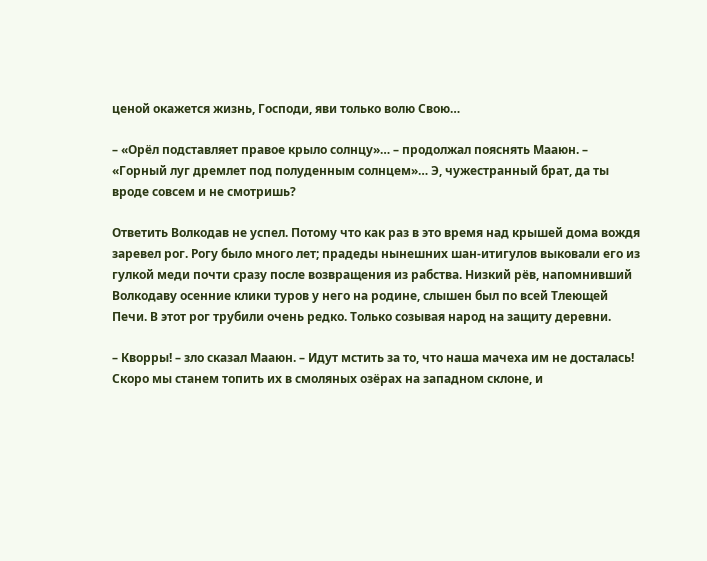ценой окажется жизнь, Господи, яви только волю Свою…

– «Орёл подставляет правое крыло солнцу»… – продолжал пояснять Мааюн. – «Горный луг дремлет под полуденным солнцем»… Э, чужестранный брат, да ты вроде совсем и не смотришь?

Ответить Волкодав не успел. Потому что как раз в это время над крышей дома вождя заревел рог. Рогу было много лет; прадеды нынешних шан-итигулов выковали его из гулкой меди почти сразу после возвращения из рабства. Низкий рёв, напомнивший Волкодаву осенние клики туров у него на родине, слышен был по всей Тлеющей Печи. В этот рог трубили очень редко. Только созывая народ на защиту деревни.

– Кворры! – зло сказал Мааюн. – Идут мстить за то, что наша мачеха им не досталась! Скоро мы станем топить их в смоляных озёрах на западном склоне, и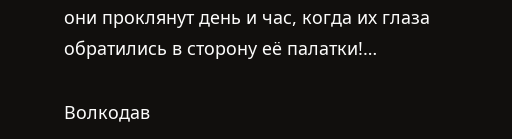они проклянут день и час, когда их глаза обратились в сторону её палатки!…

Волкодав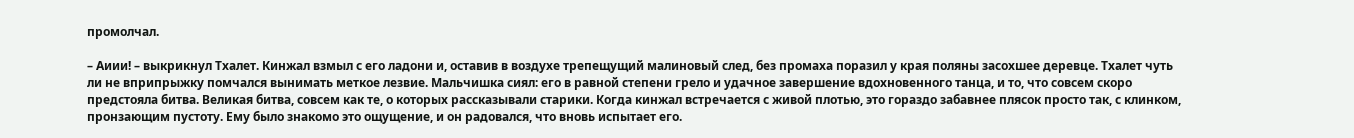промолчал.

– Аиии! – выкрикнул Тхалет. Кинжал взмыл с его ладони и, оставив в воздухе трепещущий малиновый след, без промаха поразил у края поляны засохшее деревце. Тхалет чуть ли не вприпрыжку помчался вынимать меткое лезвие. Мальчишка сиял: его в равной степени грело и удачное завершение вдохновенного танца, и то, что совсем скоро предстояла битва. Великая битва, совсем как те, о которых рассказывали старики. Когда кинжал встречается с живой плотью, это гораздо забавнее плясок просто так, с клинком, пронзающим пустоту. Ему было знакомо это ощущение, и он радовался, что вновь испытает его.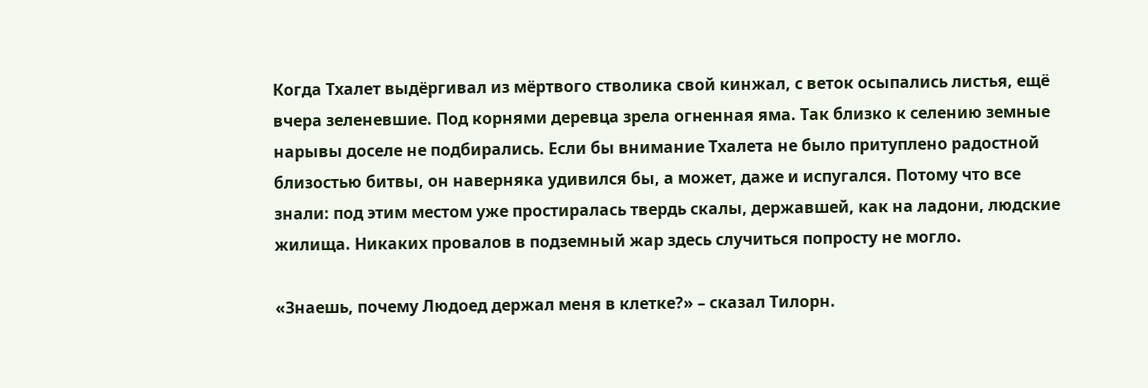Когда Тхалет выдёргивал из мёртвого стволика свой кинжал, с веток осыпались листья, ещё вчера зеленевшие. Под корнями деревца зрела огненная яма. Так близко к селению земные нарывы доселе не подбирались. Если бы внимание Тхалета не было притуплено радостной близостью битвы, он наверняка удивился бы, а может, даже и испугался. Потому что все знали: под этим местом уже простиралась твердь скалы, державшей, как на ладони, людские жилища. Никаких провалов в подземный жар здесь случиться попросту не могло.

«Знаешь, почему Людоед держал меня в клетке?» – сказал Тилорн.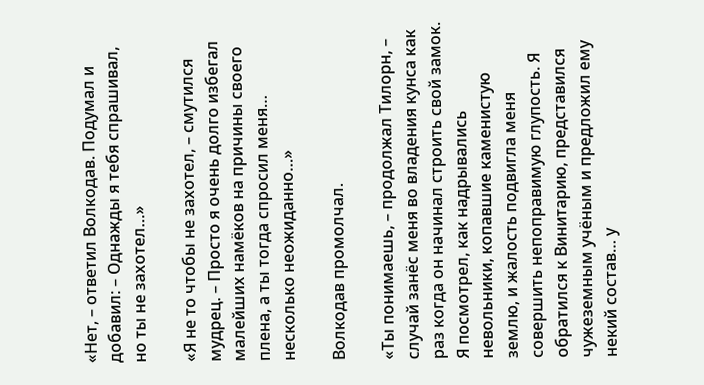«Нет, – ответил Волкодав. Подумал и добавил: – Однажды я тебя спрашивал, но ты не захотел…»

«Я не то чтобы не захотел, – смутился мудрец. – Просто я очень долго избегал малейших намёков на причины своего плена, а ты тогда спросил меня… несколько неожиданно…»

Волкодав промолчал.

«Ты понимаешь, – продолжал Тилорн, – случай занёс меня во владения кунса как раз когда он начинал строить свой замок. Я посмотрел, как надрывались невольники, копавшие каменистую землю, и жалость подвигла меня совершить непоправимую глупость. Я обратился к Винитарию, представился чужеземным учёным и предложил ему некий состав… у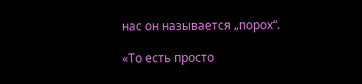нас он называется „порох“.

«То есть просто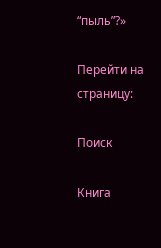“пыль”?»

Перейти на страницу:

Поиск

Книга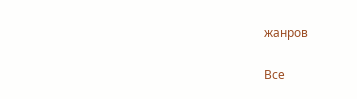жанров

Все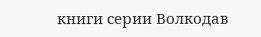книги серии Волкодав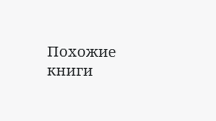Похожие книги